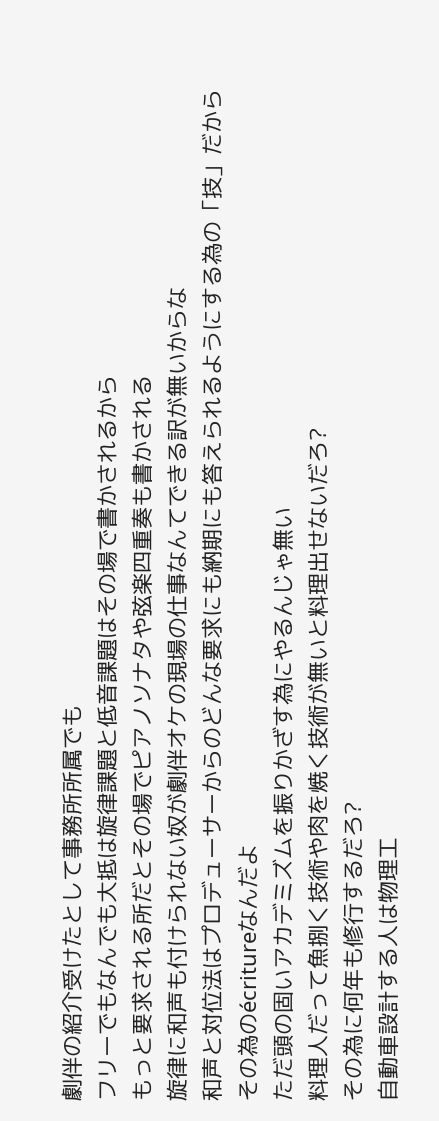劇伴の紹介受けたとして事務所所属でも
フリーでもなんでも大抵は旋律課題と低音課題はその場で書かされるから
もっと要求される所だとその場でピアノソナタや弦楽四重奏も書かされる
旋律に和声も付けられない奴が劇伴オケの現場の仕事なんてできる訳が無いからな
和声と対位法はプロデューサーからのどんな要求にも納期にも答えられるようにする為の「技」だから
その為のécritureなんだよ
ただ頭の固いアカデミズムを振りかざす為にやるんじゃ無い
料理人だって魚捌く技術や肉を焼く技術が無いと料理出せないだろ?
その為に何年も修行するだろ?
自動車設計する人は物理工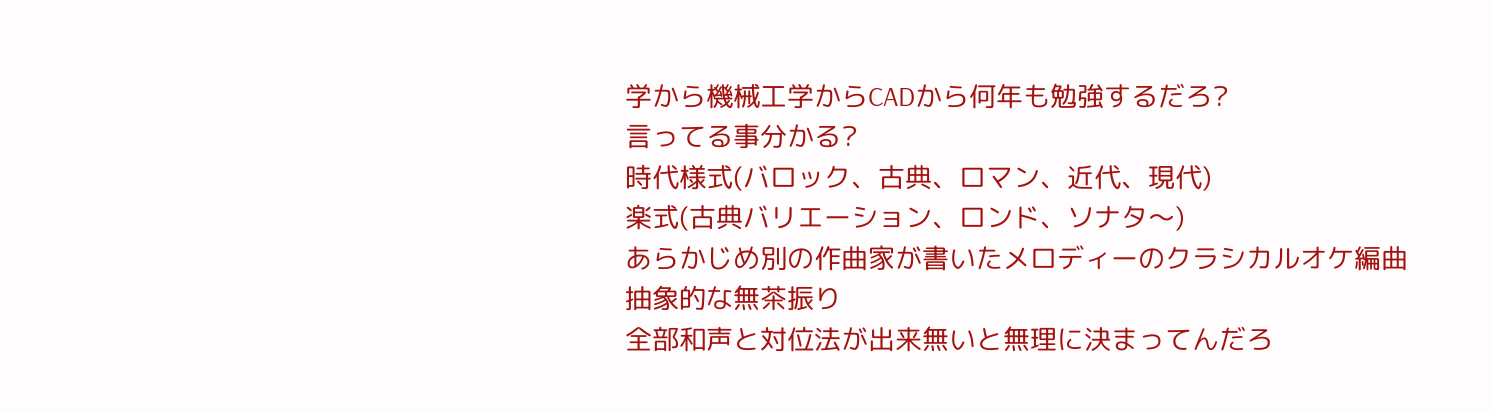学から機械工学からCADから何年も勉強するだろ?
言ってる事分かる?
時代様式(バロック、古典、ロマン、近代、現代)
楽式(古典バリエーション、ロンド、ソナタ〜)
あらかじめ別の作曲家が書いたメロディーのクラシカルオケ編曲
抽象的な無茶振り
全部和声と対位法が出来無いと無理に決まってんだろ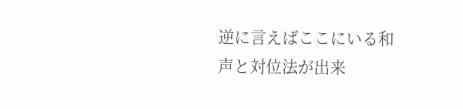逆に言えばここにいる和声と対位法が出来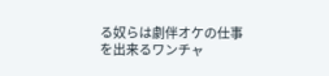る奴らは劇伴オケの仕事を出来るワンチャ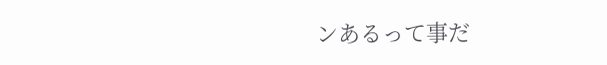ンあるって事だ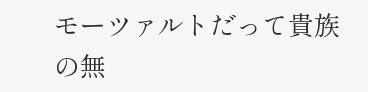モーツァルトだって貴族の無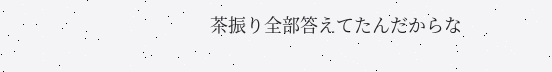茶振り全部答えてたんだからな